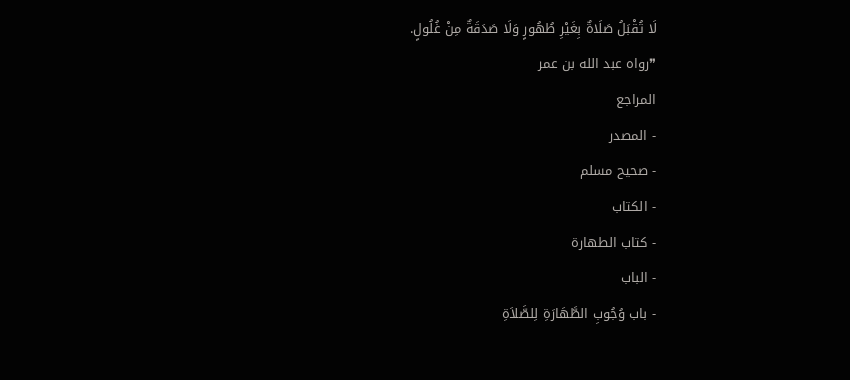لَا تُقْبَلُ صَلَاةٌ بِغَيْرِ طُهُورٍ وَلَا صَدَقَةٌ مِنْ غُلُولٍ.
❞رواه عبد الله بن عمر
المراجع
- المصدر
- صحيح مسلم
- الكتاب
- كتاب الطهارة
- الباب
- باب وُجُوبِ الطَّهَارَةِ لِلصَّلاَةِ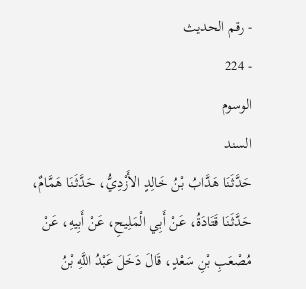- رقم الحديث
- 224
الوسوم
السند
حَدَّثَنَا هَدَّابُ بْنُ خَالِدٍ الأَزْدِيُّ، حَدَّثَنَا هَمَّامٌ، حَدَّثَنَا قَتَادَةُ، عَنْ أَبِي الْمَلِيحِ، عَنْ أَبِيهِ، عَنْ مُصْعَبِ بْنِ سَعْدٍ، قَالَ دَخَلَ عَبْدُ اللَّهِ بْنُ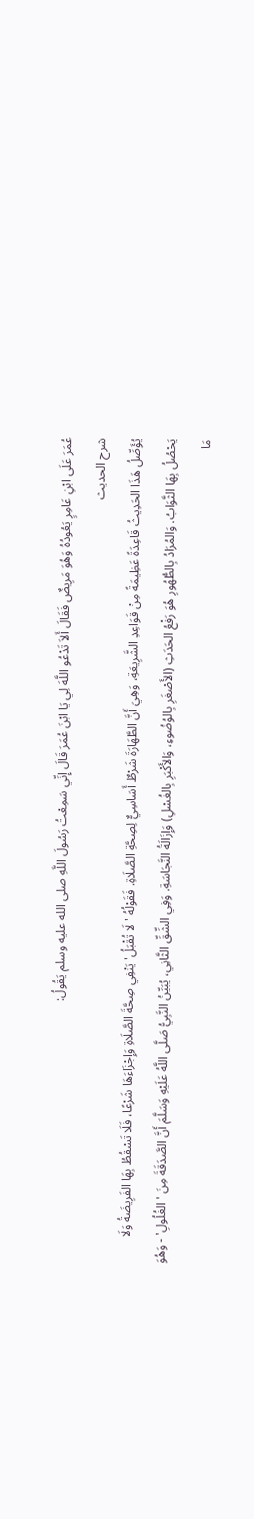عُمَرَ عَلَى ابْنِ عَامِرٍ يَعُودُهُ وَهُوَ مَرِيضٌ فَقَالَ أَلاَ تَدْعُو اللَّهَ لِي يَا ابْنَ عُمَرَ قَالَ إِنِّي سَمِعْتُ رَسُولَ اللَّهِ صلى الله عليه وسلم يَقُولُ:
شرح الحديث
يُؤَصِّلُ هَذَا الحَدِيثُ قَاعِدَةً عَظِيمَةً مِنْ قَوَاعِدِ الشَّرِيعَةِ، وَهِيَ أَنَّ الطَّهَارَةَ شَرْطٌ أَسَاسِيٌّ لِصِحَّةِ الصَّلَاةِ. فَقَوْلُهُ 'لَا تُقْبَلُ' يَنْفِي صِحَّةَ الصَّلَاةِ وَإِجْزَاءَهَا شَرْعًا، فَلَا تَسْقُطُ بِهَا الفَرِيضَةُ وَلَا يَحْصُلُ بِهَا الثَّوَابُ. وَالمُرَادُ بِالطُّهُورِ هُوَ رَفْعُ الحَدَثِ (الأَصْغَرِ بِالوُضُوءِ، وَالأَكْبَرِ بِالغُسْلِ) وَإِزَالَةُ النَّجَاسَةِ. وَفِي الشِّقِّ الثَّانِي، يُبَيِّنُ النَّبِيُّ صَلَّى اللَّهُ عَلَيْهِ وَسَلَّمَ أَنَّ الصَّدَقَةَ مِنَ 'الغُلُولِ' - وَهُوَ مَا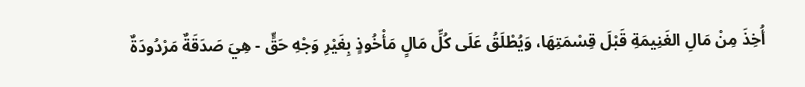أُخِذَ مِنْ مَالِ الغَنِيمَةِ قَبْلَ قِسْمَتِهَا، وَيُطْلَقُ عَلَى كُلِّ مَالٍ مَأْخُوذٍ بِغَيْرِ وَجْهِ حَقٍّ - هِيَ صَدَقَةٌ مَرْدُودَةٌ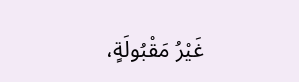غَيْرُ مَقْبُولَةٍ،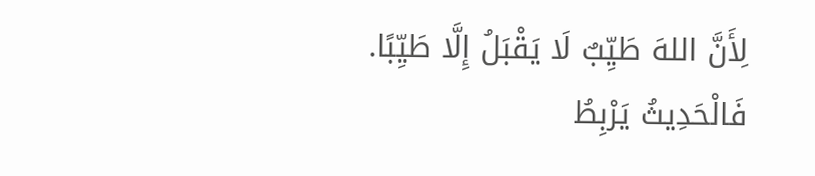لِأَنَّ اللهَ طَيِّبٌ لَا يَقْبَلُ إِلَّا طَيِّبًا. فَالْحَدِيثُ يَرْبِطُ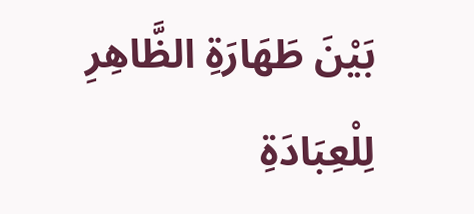بَيْنَ طَهَارَةِ الظَّاهِرِ لِلْعِبَادَةِ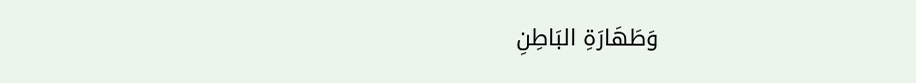وَطَهَارَةِ البَاطِنِ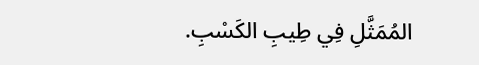المُمَثَّلِ فِي طِيبِ الكَسْبِ.